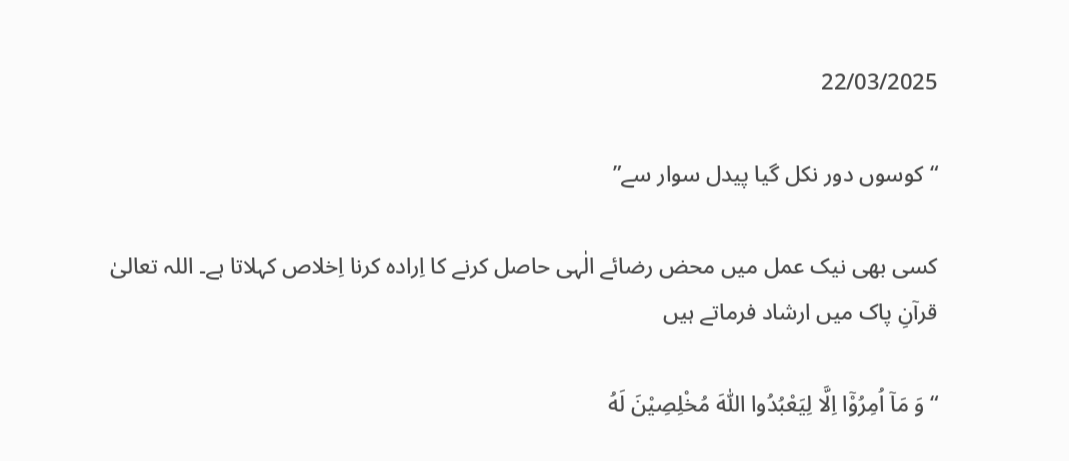22/03/2025

“کوسوں دور نکل گیا پیدل سوار سے”

کسی بھی نیک عمل میں محض رضائے الٰہی حاصل کرنے کا اِرادہ کرنا اِخلاص کہلاتا ہے۔ اللہ تعالیٰ قرآنِ پاک میں ارشاد فرماتے ہیں

“وَ مَاۤ اُمِرُوْۤا اِلَّا لِیَعْبُدُوا اللّٰهَ مُخْلِصِیْنَ لَهُ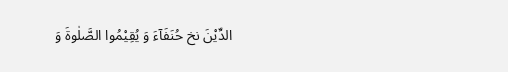الدِّیْنَ نخ حُنَفَآءَ وَ یُقِیْمُوا الصَّلٰوةَ وَ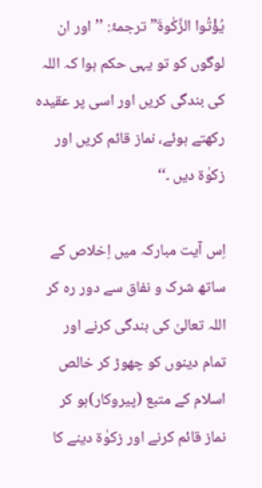یُؤْتُوا الزَّكٰوةَ” ترجمۂ: ’’اور ان لوگوں کو تو یہی حکم ہوا کہ اللہ کی بندگی کریں اور اسی پر عقیدہ رکھتے ہوئے، نماز قائم کریں اور زکوٰۃ دیں ۔‘‘

اِس آیت مبارکہ میں اِخلاص کے ساتھ شرک و نفاق سے دور رہ کر اللہ تعالیٰ کی بندگی کرنے اور تمام دینوں کو چھوڑ کر خالص اسلام کے متبع (پیروکار)ہو کر نماز قائم کرنے اور زکوٰۃ دینے کا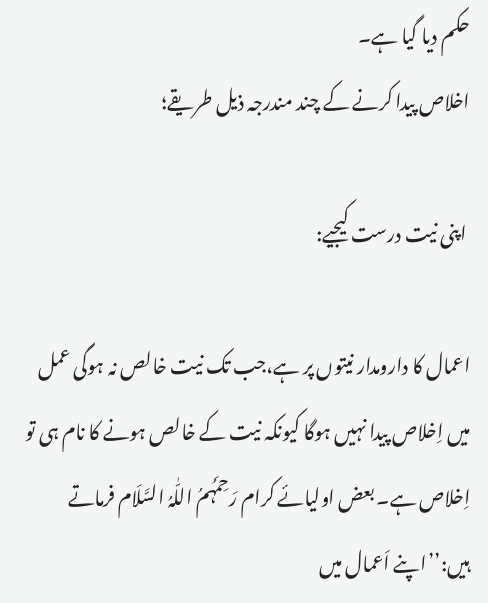حکم دیا گیا ہے۔
اخلاص پیدا کرنے کے چند مندرجہ ذیل طریقے؛

 اپنی نیت درست کیجیے:

اعمال کا دارومدار نیتوں پر ہے،جب تک نیت خالص نہ ہوگی عمل میں اِخلاص پیدا نہیں ہوگا کیونکہ نیت کے خالص ہونے کا نام ہی تو اِخلاص ہے۔ بعض اولیائے کرام رَحِمَہُمُ اللّٰہُ السَّلَام فرماتے ہیں:’’اپنے اَعمال میں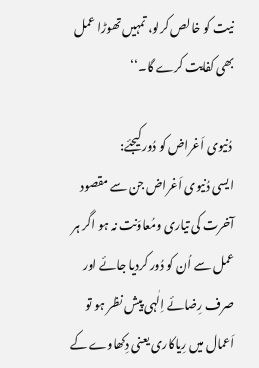نیت کو خالص کرلو، تمہیں تھوڑا عمل بھی کفایت کرے گا۔‘‘

 دُنیوی اَغراض کو دُور کیجئے:
ایسی دُنیوی اَغراض جن سے مقصود آخرت کی تیاری ومُعاوَنت نہ ہو اگر ہر عمل سے اُن کو دُور کردیا جائے اور صرف رِضائے اِلٰہی پیش نظر ہو تو اَعمال میں رِیاکاری یعنی دِکھاوے کے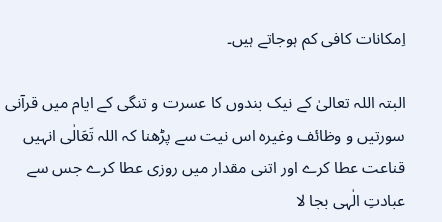اِمکانات کافی کم ہوجاتے ہیں۔

البتہ اللہ تعالیٰ کے نیک بندوں کا عسرت و تنگی کے ایام میں قرآنی سورتیں و وظائف وغیرہ اس نیت سے پڑھنا کہ اللہ تَعَالٰی انہیں قناعت عطا کرے اور اتنی مقدار میں روزی عطا کرے جس سے عبادتِ الٰہی بجا لا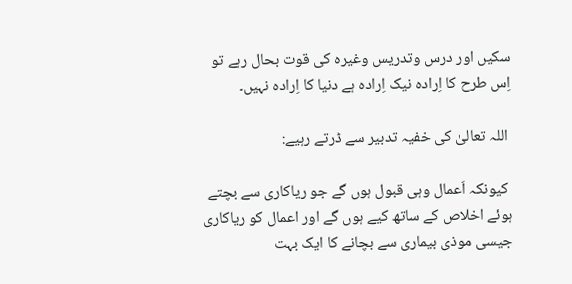سکیں اور درس وتدریس وغیرہ کی قوت بحال رہے تو اِس طرح کا اِرادہ نیک اِرادہ ہے دنیا کا اِرادہ نہیں۔

 اللہ تعالیٰ کی خفیہ تدبیر سے ڈرتے رہیے:

 کیونکہ اَعمال وہی قبول ہوں گے جو ریاکاری سے بچتے ہوئے اخلاص کے ساتھ کیے ہوں گے اور اعمال کو ریاکاری جیسی موذی بیماری سے بچانے کا ایک بہت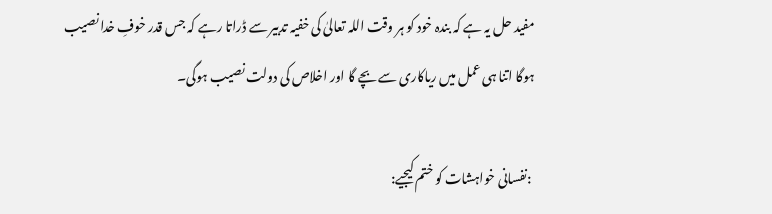مفید حل یہ ہے کہ بندہ خود کو ہر وقت اللہ تعالیٰ کی خفیہ تدبیر سے ڈراتا رہے کہ جس قدر خوفِ خدا نصیب ہوگا اتنا ہی عمل میں ریاکاری سے بچے گا اور اخلاص کی دولت نصیب ہوگی۔

 :نفسانی خواہشات کو ختم کیجیے: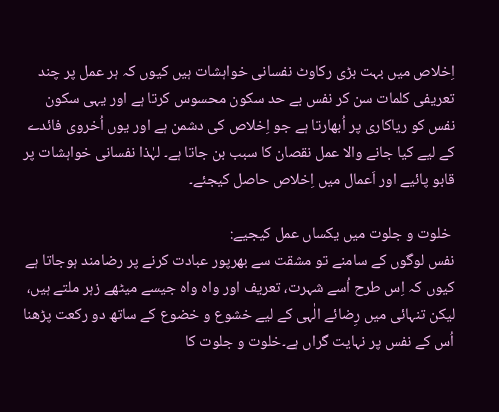اِخلاص میں بہت بڑی رکاوٹ نفسانی خواہشات ہیں کیوں کہ ہر عمل پر چند تعریفی کلمات سن کر نفس بے حد سکون محسوس کرتا ہے اور یہی سکون نفس کو ریاکاری پر اُبھارتا ہے جو اِخلاص کی دشمن ہے اور یوں اُخروی فائدے کے لیے کیا جانے والا عمل نقصان کا سبب بن جاتا ہے۔ لہٰذا نفسانی خواہشات پر قابو پائیے اور اَعمال میں اِخلاص حاصل کیجئے۔

 خلوت و جلوت میں یکساں عمل کیجیے:
نفس لوگوں کے سامنے تو مشقت سے بھرپور عبادت کرنے پر رضامند ہوجاتا ہے کیوں کہ اِس طرح اُسے شہرت، تعریف اور واہ واہ جیسے میٹھے زہر ملتے ہیں، لیکن تنہائی میں رِضائے الٰہی کے لیے خشوع و خضوع کے ساتھ دو رکعت پڑھنا اُس کے نفس پر نہایت گراں ہے۔خلوت و جلوت کا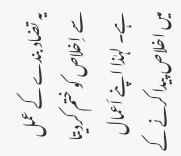یہ تضاد بندے کے عمل سے اِخلاص کو ختم کردیتا ہے۔ لہٰذا اپنے اَعمال میں اخلاص پیدا کرنے کے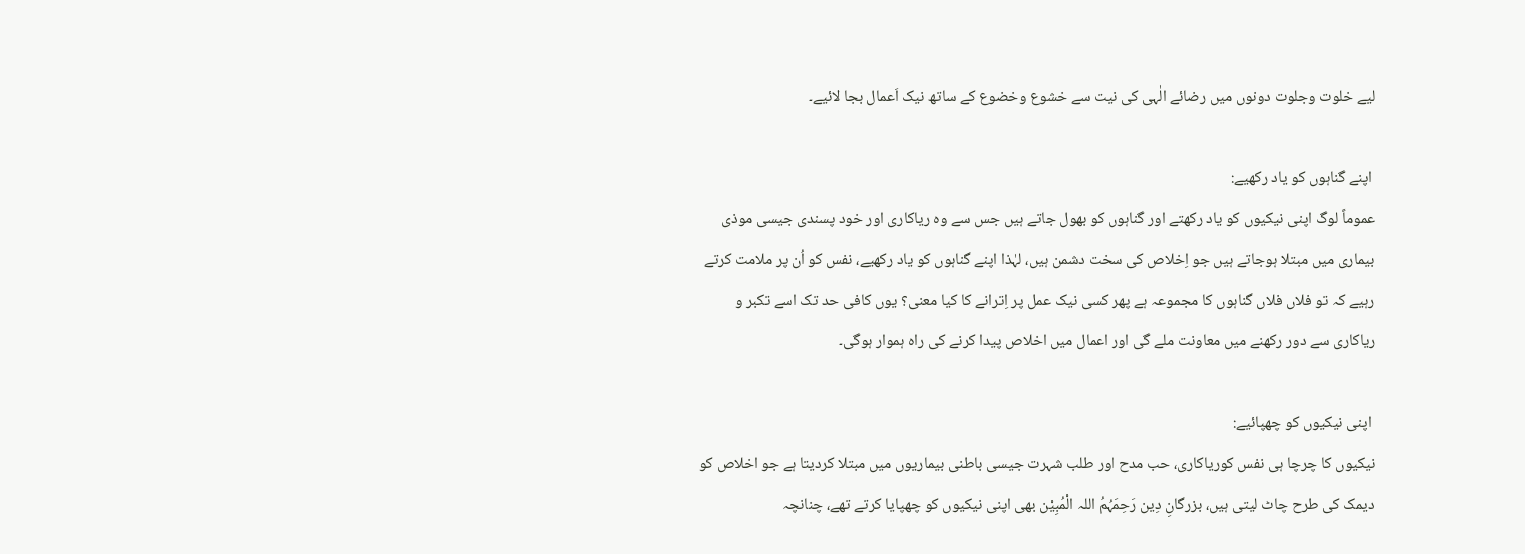لیے خلوت وجلوت دونوں میں رضائے الٰہی کی نیت سے خشوع وخضوع کے ساتھ نیک اَعمال بجا لائیے۔

 اپنے گناہوں کو یاد رکھیے:
عموماً لوگ اپنی نیکیوں کو یاد رکھتے اور گناہوں کو بھول جاتے ہیں جس سے وہ ریاکاری اور خود پسندی جیسی موذی بیماری میں مبتلا ہوجاتے ہیں جو اِخلاص کی سخت دشمن ہیں، لہٰذا اپنے گناہوں کو یاد رکھیے، نفس کو اُن پر ملامت کرتے رہیے کہ تو فلاں فلاں گناہوں کا مجموعہ ہے پھر کسی نیک عمل پر اِترانے کا کیا معنی؟ یوں کافی حد تک اسے تکبر و ریاکاری سے دور رکھنے میں معاونت ملے گی اور اعمال میں اخلاص پیدا کرنے کی راہ ہموار ہوگی۔

 اپنی نیکیوں کو چھپائیے:
نیکیوں کا چرچا ہی نفس کوریاکاری، حب مدح اور طلب شہرت جیسی باطنی بیماریوں میں مبتلا کردیتا ہے جو اخلاص کو دیمک کی طرح چاٹ لیتی ہیں، بزرگانِ دِین رَحِمَہُمُ اللہ الْمُبِیْن بھی اپنی نیکیوں کو چھپایا کرتے تھے، چنانچہ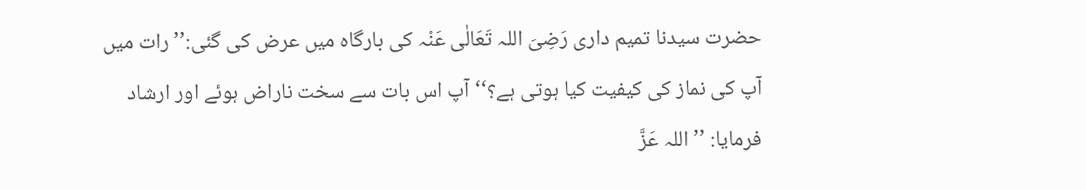حضرت سیدنا تمیم داری رَضِیَ اللہ تَعَالٰی عَنْہ کی بارگاہ میں عرض کی گئی:’’رات میں آپ کی نماز کی کیفیت کیا ہوتی ہے؟‘‘آپ اس بات سے سخت ناراض ہوئے اور ارشاد فرمایا: ’’اللہ عَزَّ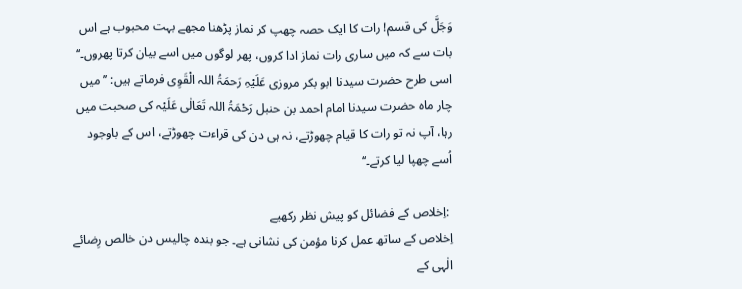وَجَلَّ کی قسم! رات کا ایک حصہ چھپ کر نماز پڑھنا مجھے بہت محبوب ہے اس بات سے کہ میں ساری رات نماز ادا کروں، پھر لوگوں میں اسے بیان کرتا پھروں۔‘‘ اسی طرح حضرت سیدنا ابو بکر مروزی عَلَیْہِ رَحمَۃُ اللہ الْقَوِی فرماتے ہیں: ’’میں چار ماہ حضرت سیدنا امام احمد بن حنبل رَحْمَۃُ اللہ تَعَالٰی عَلَیْہ کی صحبت میں رہا، آپ نہ تو رات کا قیام چھوڑتے، نہ ہی دن کی قراءت چھوڑتے، اس کے باوجود اُسے چھپا لیا کرتے۔‘‘

 :اِخلاص کے فضائل کو پیش نظر رکھیے
اِخلاص کے ساتھ عمل کرنا مؤمن کی نشانی ہے۔ جو بندہ چالیس دن خالص رِضائے الٰہی کے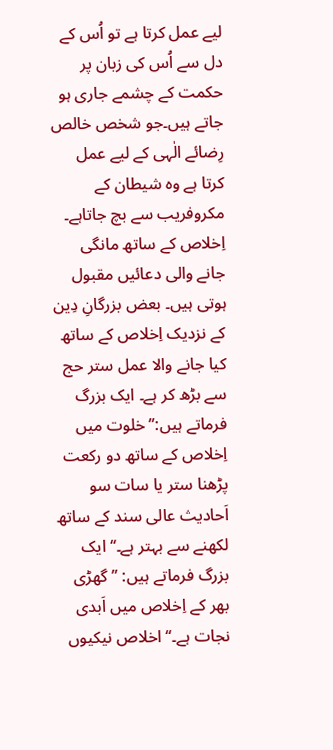لیے عمل کرتا ہے تو اُس کے دل سے اُس کی زبان پر حکمت کے چشمے جاری ہو جاتے ہیں۔جو شخص خالص رِضائے الٰہی کے لیے عمل کرتا ہے وہ شیطان کے مکروفریب سے بچ جاتاہے۔ اِخلاص کے ساتھ مانگی جانے والی دعائیں مقبول ہوتی ہیں۔ بعض بزرگانِ دِین کے نزدیک اِخلاص کے ساتھ کیا جانے والا عمل ستر حج سے بڑھ کر ہے۔ ایک بزرگ فرماتے ہیں:’’خلوت میں اِخلاص کے ساتھ دو رکعت پڑھنا ستر یا سات سو اَحادیث عالی سند کے ساتھ لکھنے سے بہتر ہے۔‘‘ایک بزرگ فرماتے ہیں: ’’گھڑی بھر کے اِخلاص میں اَبدی نجات ہے۔‘‘ اخلاص نیکیوں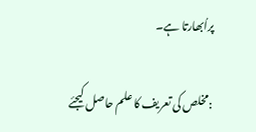پراُبھارتا ہے۔

 :مخلص کی تعریف کا علم حاصل کیجئے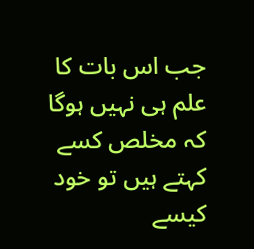جب اس بات کا علم ہی نہیں ہوگا کہ مخلص کسے کہتے ہیں تو خود کیسے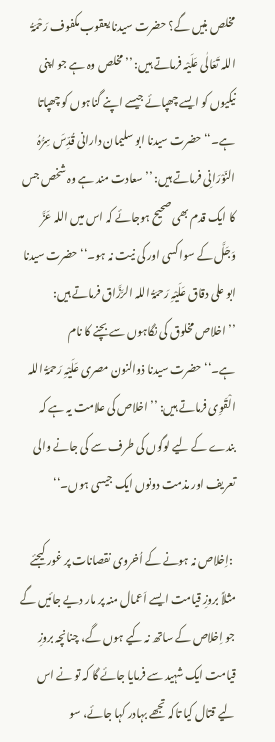مخلص بنیں گے؟ حضرت سیدنا یعقوب مکفوف رَحْمَۃُ اللہ تَعَالٰی عَلَیْہ فرماتے ہیں: ’’مخلص وہ ہے جو اپنی نیکیوں کو ایسے چھپائے جیسے اپنے گناہوں کو چھپاتا ہے۔‘‘حضرت سیدنا ابو سلیمان دارانی قُدِّسَ سِرُّہُ النّوْرَانِی فرماتے ہیں: ’’سعادت مند ہے وہ شخص جس کا ایک قدم بھی صحیح ہوجائے کہ اس میں اللہ عَزَّ وَجَلَّ کے سوا کسی اور کی نیت نہ ہو۔‘‘ حضرت سیدنا ابو علی دقاق عَلَیْہِ رَحمَۃُ اللہ الرَّزَّاق فرماتے ہیں: ’’اخلاص مخلوق کی نگاہوں سے بچنے کا نام ہے۔‘‘حضرت سیدنا ذوالنون مصری عَلَیْہِ رَحمَۃُ اللہ الْقَوِی فرماتے ہیں: ’’اخلاص کی علامت یہ ہے کہ بندے کے لیے لوگوں کی طرف سے کی جانے والی تعریف اور مذمت دونوں ایک جیسی ہوں۔‘‘

 :اِخلاص نہ ہونے کے اُخروی نقصانات پر غور کیجئے
مثلاً بروزِ قیامت ایسے اَعمال منہ پر مار دیے جائیں گے جو اِخلاص کے ساتھ نہ کیے ہوں گے، چنانچہ بروزِ قیامت ایک شہید سے فرمایا جائے گا کہ تو نے اس لیے قتال کیا تاکہ تجھے بہادر کہا جائے، سو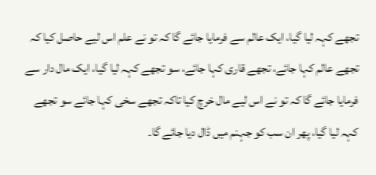تجھے کہہ لیا گیا، ایک عالم سے فرمایا جائے گا کہ تو نے علم اس لیے حاصل کیا کہ تجھے عالم کہا جائے، تجھے قاری کہا جائے، سو تجھے کہہ لیا گیا، ایک مال دار سے فرمایا جائے گا کہ تو نے اس لیے مال خرچ کیا تاکہ تجھے سخی کہا جائے سو تجھے کہہ لیا گیا، پھر ان سب کو جہنم میں ڈال دیا جائے گا۔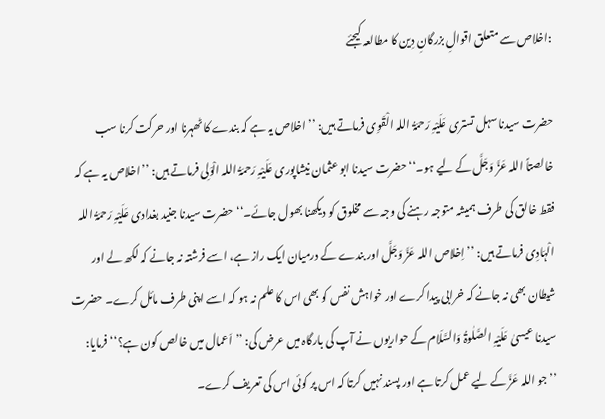:اخلاص سے متعلق اقوالِ بزرگانِ دِین کا مطالعہ کیجئے

حضرت سیدنا سہل تستری عَلَیْہِ رَحمَۃُ اللہ الْقَوِی فرماتے ہیں: ’’اخلاص یہ ہے کہ بندے کا ٹھہرنا اور حرکت کرنا سب خالصتاً اللہ عَزَّ وَجَلَّ کے لیے ہو۔‘‘حضرت سیدنا ابو عثمان نیشاپوری عَلَیْہِ رَحمَۃُ اللہ الْوَلِی فرماتے ہیں: ’’اخلاص یہ ہے کہ فقط خالق کی طرف ہمیشہ متوجہ رہنے کی وجہ سے مخلوق کو دیکھنا بھول جائے۔‘‘ حضرت سیدنا جنید بغدادی عَلَیْہِ رَحمَۃُ اللہ الْہَادِی فرماتے ہیں: ’’اِخلاص اللہ عَزَّ وَجَلَّ اور بندے کے درمیان ایک راز ہے، اسے فرشتہ نہ جانے کہ لکھ لے اور شیطان بھی نہ جانے کہ خرابی پیدا کرے اور خواہش نفس کو بھی اس کا علم نہ ہو کہ اسے اپنی طرف مائل کرے۔ حضرت سیدنا عیسیٰ عَلَیْہِ الصَّلٰوۃُ وَالسَّلَام کے حواریوں نے آپ کی بارگاہ میں عرض کی: ’’اَعمال میں خالص کون ہے؟‘‘ فرمایا: ’’جو اللہ عَزَّ کے لیے عمل کرتا ہے اور پسند نہیں کرتا کہ اس پر کوئی اس کی تعریف کرے۔